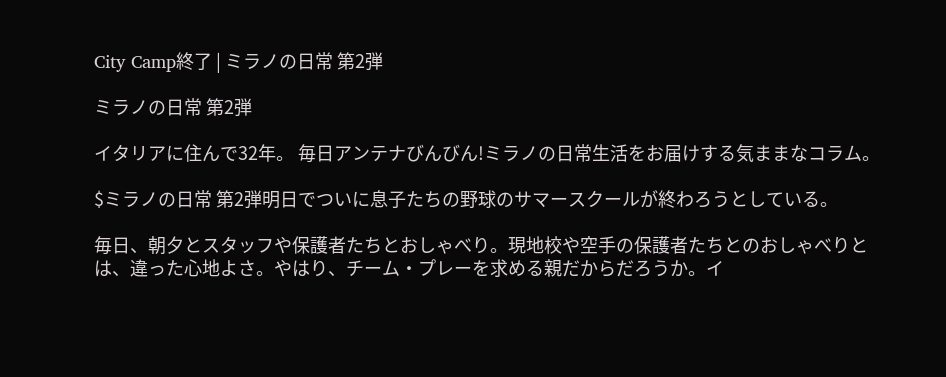City Camp終了 | ミラノの日常 第2弾

ミラノの日常 第2弾

イタリアに住んで32年。 毎日アンテナびんびん!ミラノの日常生活をお届けする気ままなコラム。

$ミラノの日常 第2弾明日でついに息子たちの野球のサマースクールが終わろうとしている。

毎日、朝夕とスタッフや保護者たちとおしゃべり。現地校や空手の保護者たちとのおしゃべりとは、違った心地よさ。やはり、チーム・プレーを求める親だからだろうか。イ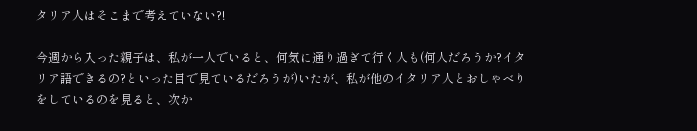タリア人はそこまで考えていない?!

今週から入った親子は、私が一人でいると、何気に通り過ぎて行く人も(何人だろうか?イタリア語できるの?といった目で見ているだろうが)いたが、私が他のイタリア人とおしゃべりをしているのを見ると、次か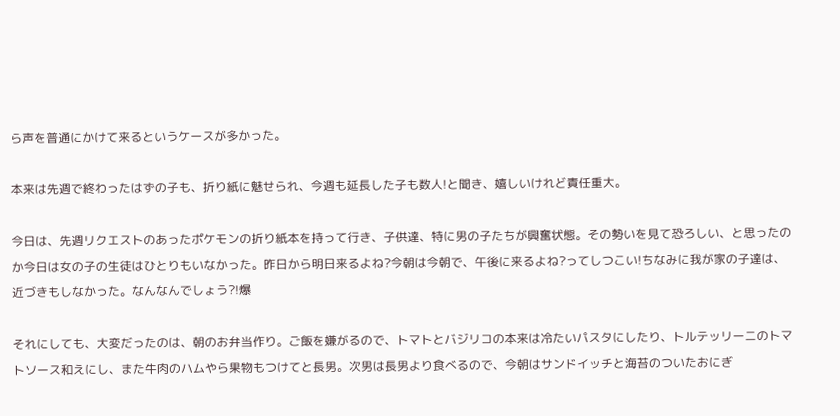ら声を普通にかけて来るというケースが多かった。

本来は先週で終わったはずの子も、折り紙に魅せられ、今週も延長した子も数人!と聞き、嬉しいけれど責任重大。

今日は、先週リクエストのあったポケモンの折り紙本を持って行き、子供達、特に男の子たちが興奮状態。その勢いを見て恐ろしい、と思ったのか今日は女の子の生徒はひとりもいなかった。昨日から明日来るよね?今朝は今朝で、午後に来るよね?ってしつこい!ちなみに我が家の子達は、近づきもしなかった。なんなんでしょう?!爆

それにしても、大変だったのは、朝のお弁当作り。ご飯を嫌がるので、トマトとバジリコの本来は冷たいパスタにしたり、トルテッリーニのトマトソース和えにし、また牛肉のハムやら果物もつけてと長男。次男は長男より食べるので、今朝はサンドイッチと海苔のついたおにぎ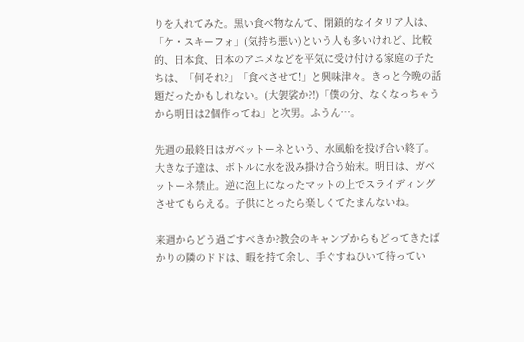りを入れてみた。黒い食べ物なんて、閉鎖的なイタリア人は、「ケ・スキーフォ」(気持ち悪い)という人も多いけれど、比較的、日本食、日本のアニメなどを平気に受け付ける家庭の子たちは、「何それ?」「食べさせて!」と興味津々。きっと今晩の話題だったかもしれない。(大袈裟か?!)「僕の分、なくなっちゃうから明日は2個作ってね」と次男。ふうん…。

先週の最終日はガベットーネという、水風船を投げ合い終了。大きな子達は、ボトルに水を汲み掛け合う始末。明日は、ガベットーネ禁止。逆に泡上になったマットの上でスライディングさせてもらえる。子供にとったら楽しくてたまんないね。

来週からどう過ごすべきか?教会のキャンプからもどってきたばかりの隣のドドは、暇を持て余し、手ぐすねひいて待ってい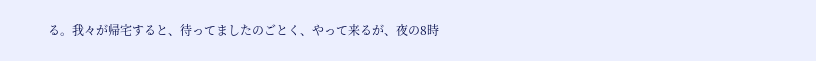る。我々が帰宅すると、待ってましたのごとく、やって来るが、夜の8時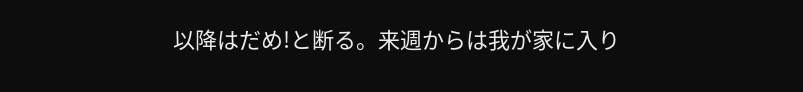以降はだめ!と断る。来週からは我が家に入り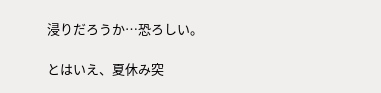浸りだろうか…恐ろしい。

とはいえ、夏休み突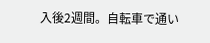入後2週間。自転車で通い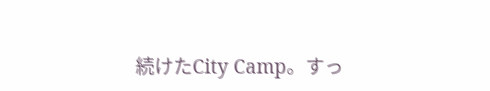続けたCity Camp。すっ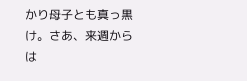かり母子とも真っ黒け。さあ、来週からは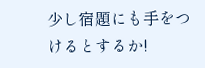少し宿題にも手をつけるとするか!